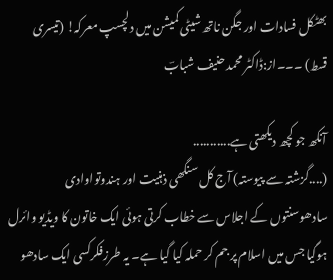بھٹکل فسادات اور جگن ناتھ شیٹی کمیشن میں دلچسپ معرکہ! (تیسری قسط) ۔۔۔از:ڈاکٹر محمد حنیف شبابؔ

آنکھ جو کچھ دیکھتی ہے...........
(....گزشتہ سے پیوستہ) آج کل سنگھی ذہنیت اور ہندوتواوادی سادھوسنتوں کے اجلاس سے خطاب کرتی ہوئی ایک خاتون کا ویڈیو وائرل ہوگیا جس میں اسلام پر جم کر حملہ کیا گیا ہے۔ یہ طرزفکرکسی ایک سادھو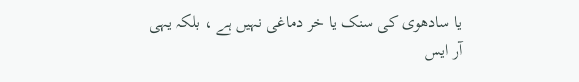یا سادھوی کی سنک یا خر دماغی نہیں ہے ، بلکہ یہی آر ایس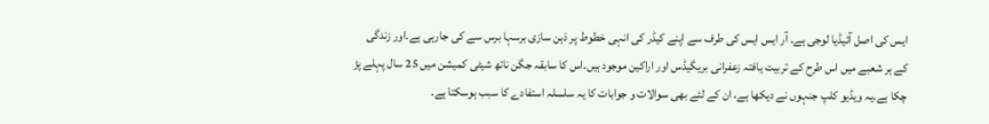ایس کی اصل آئیڈیا لوجی ہے۔ آر ایس ایس کی طرف سے اپنے کیڈر کی انہی خطوط پر ذہن سازی برسہا برس سے کی جارہی ہے۔اور زندگی کے ہر شعبے میں اس طرح کے تربیت یافتہ زعفرانی بریگیڈس اور اراکین موجود ہیں۔اس کا سابقہ جگن ناتھ شیٹی کمیشن میں 25 سال پہلے پڑ چکا ہے۔یہ ویڈیو کلپ جنہوں نے دیکھا ہے، ان کے لئے بھی سوالات و جوابات کا یہ سلسلہ استفادے کا سبب ہوسکتا ہے۔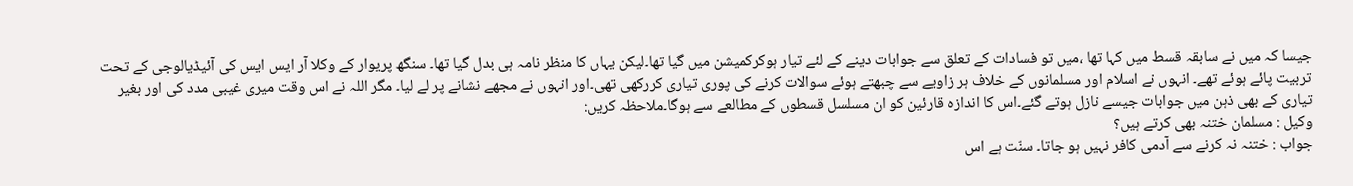جیسا کہ میں نے سابقہ قسط میں کہا تھا ،میں تو فسادات کے تعلق سے جوابات دینے کے لئے تیار ہوکرکمیشن میں گیا تھا۔لیکن یہاں کا منظر نامہ ہی بدل گیا تھا۔ سنگھ پریوار کے وکلا آر ایس ایس کی آئیڈیالوجی کے تحت تربیت پائے ہوئے تھے۔ انہوں نے اسلام اور مسلمانوں کے خلاف ہر زاویے سے چبھتے ہوئے سوالات کرنے کی پوری تیاری کررکھی تھی۔اور انہوں نے مجھے نشانے پر لے لیا۔ مگر اللہ نے اس وقت میری غیبی مدد کی اور بغیر تیاری کے بھی ذہن میں جوابات جیسے نازل ہوتے گئے۔اس کا اندازہ قارئین کو ان مسلسل قسطوں کے مطالعے سے ہوگا۔ملاحظہ کریں:
وکیل : مسلمان ختنہ بھی کرتے ہیں؟
جواب : ختنہ نہ کرنے سے آدمی کافر نہیں ہو جاتا۔ سنّت ہے اس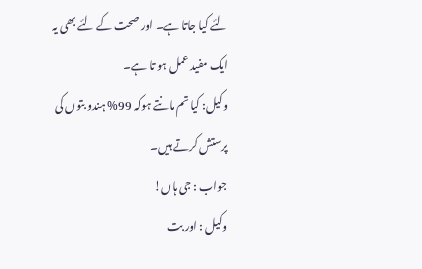لئے کیا جاتا ہے۔ اور صحت کے لئے بھی یہ ایک مفید عمل ہو تا ہے۔
وکیل: کیا تم مانتے ہوکہ 99% ہندو بتوں کی پرستش کرتے ہیں۔
جواب : جی ہاں!
وکیل : اور بت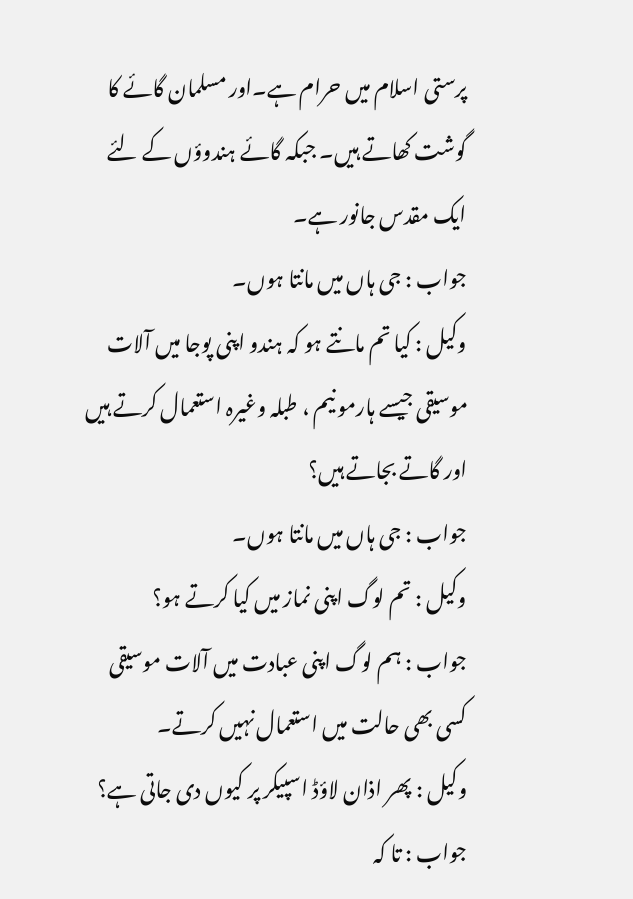پرستی اسلام میں حرام ہے۔اور مسلمان گائے کا گوشت کھاتے ہیں۔ جبکہ گائے ہندوؤں کے لئے ایک مقدس جانور ہے۔
جواب : جی ہاں میں مانتا ہوں۔
وکیل : کیا تم مانتے ہو کہ ہندو اپنی پوجا میں آلات موسیقی جیسے ہارمو نیم ، طبلہ وغیرہ استعمال کرتے ہیں اور گاتے بجاتے ہیں؟
جواب : جی ہاں میں مانتا ہوں۔
وکیل : تم لوگ اپنی نماز میں کیا کرتے ہو؟
جواب : ہم لوگ اپنی عبادت میں آلات موسیقی کسی بھی حالت میں استعمال نہیں کرتے۔
وکیل : پھر اذان لاؤڈ اسپیکر پر کیوں دی جاتی ہے؟
جواب : تا کہ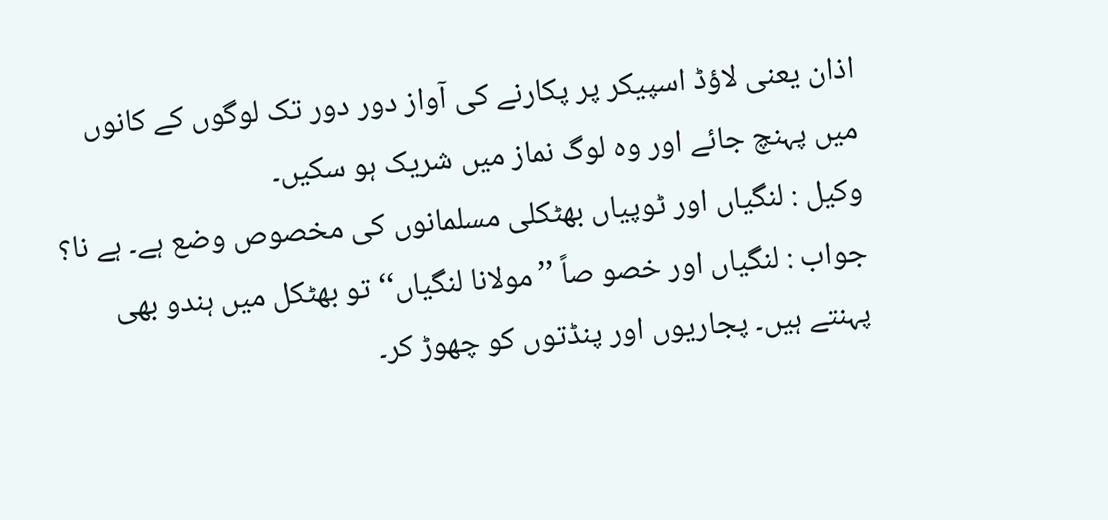اذان یعنی لاؤڈ اسپیکر پر پکارنے کی آواز دور دور تک لوگوں کے کانوں میں پہنچ جائے اور وہ لوگ نماز میں شریک ہو سکیں۔
وکیل : لنگیاں اور ٹوپیاں بھٹکلی مسلمانوں کی مخصوص وضع ہے۔ ہے نا؟
جواب : لنگیاں اور خصو صاً ’’مولانا لنگیاں‘‘ تو بھٹکل میں ہندو بھی پہنتے ہیں۔ پجاریوں اور پنڈتوں کو چھوڑ کر۔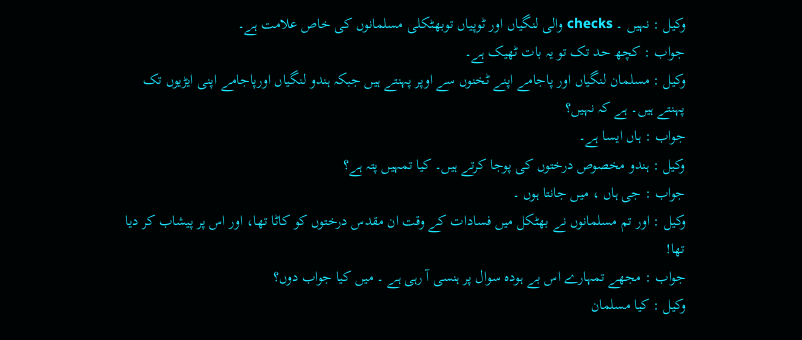وکیل : نہیں ۔ checks والی لنگیاں اور ٹوپیاں توبھٹکلی مسلمانوں کی خاص علامت ہے۔
جواب : کچھ حد تک تو یہ بات ٹھیک ہے۔
وکیل : مسلمان لنگیاں اور پاجامے اپنے ٹخنوں سے اوپر پہنتے ہیں جبکہ ہندو لنگیاں اورپاجامے اپنی ایڑیوں تک پہنتے ہیں۔ ہے کہ نہیں؟
جواب : ہاں ایسا ہے۔
وکیل : ہندو مخصوص درختوں کی پوجا کرتے ہیں۔ کیا تمہیں پتہ ہے؟
جواب : جی ہاں ، میں جانتا ہوں ۔
وکیل : اور تم مسلمانوں نے بھٹکل میں فسادات کے وقت ان مقدس درختوں کو کاٹا تھا، اور اس پر پیشاب کر دیا تھا!
جواب : مجھے تمہارے اس بے ہودہ سوال پر ہنسی آ رہی ہے ۔ میں کیا جواب دوں؟
وکیل : کیا مسلمان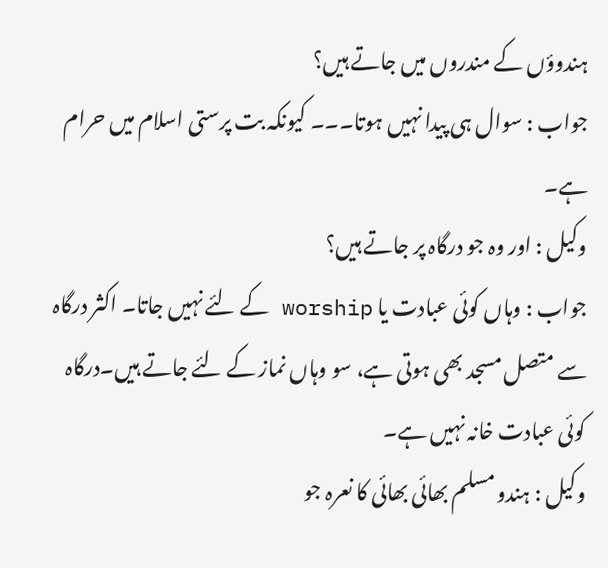ہندوؤں کے مندروں میں جاتے ہیں؟
جواب : سوال ہی پیدا نہیں ہوتا۔۔۔ کیونکہ بت پرستی اسلام میں حرام ہے۔
وکیل : اور وہ جو درگاہ پر جاتے ہیں؟
جواب : وہاں کوئی عبادت یا worship کے لئے نہیں جاتا۔ اکثر درگاہ سے متصل مسجد بھی ہوتی ہے، سو وہاں نماز کے لئے جاتے ہیں۔درگاہ کوئی عبادت خانہ نہیں ہے۔
وکیل : ہندو مسلم بھائی بھائی کا نعرہ جو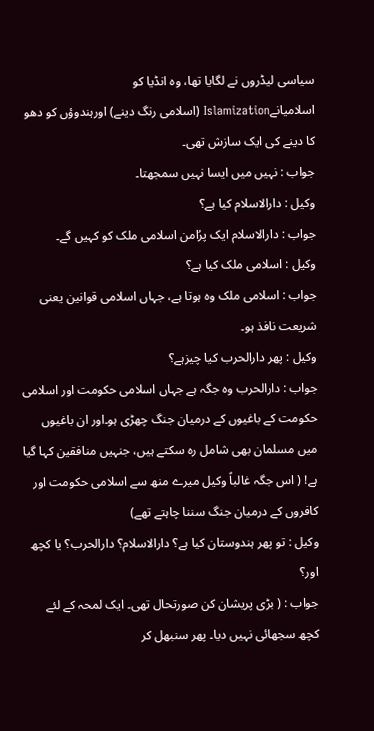سیاسی لیڈروں نے لگایا تھا، وہ انڈیا کو اسلامیانےIslamization (اسلامی رنگ دینے) اورہندوؤں کو دھو کا دینے کی ایک سازش تھی۔
جواب : نہیں میں ایسا نہیں سمجھتا۔
وکیل : دارالاسلام کیا ہے؟
جواب : دارالاسلام ایک پرُامن اسلامی ملک کو کہیں گے۔
وکیل : اسلامی ملک کیا ہے؟
جواب : اسلامی ملک وہ ہوتا ہے، جہاں اسلامی قوانین یعنی شریعت نافذ ہو۔
وکیل : پھر دارالحرب کیا چیزہے؟
جواب : دارالحرب وہ جگہ ہے جہاں اسلامی حکومت اور اسلامی حکومت کے باغیوں کے درمیان جنگ چھڑی ہو۔اور ان باغیوں میں مسلمان بھی شامل رہ سکتے ہیں، جنہیں منافقین کہا گیا ہے! ( اس جگہ غالباً وکیل میرے منھ سے اسلامی حکومت اور کافروں کے درمیان جنگ سننا چاہتے تھے)
وکیل : تو پھر ہندوستان کیا ہے؟ دارالاسلام؟ دارالحرب؟ یا کچھ اور؟
جواب : ( بڑی پریشان کن صورتحال تھی۔ ایک لمحہ کے لئے کچھ سجھائی نہیں دیا۔ پھر سنبھل کر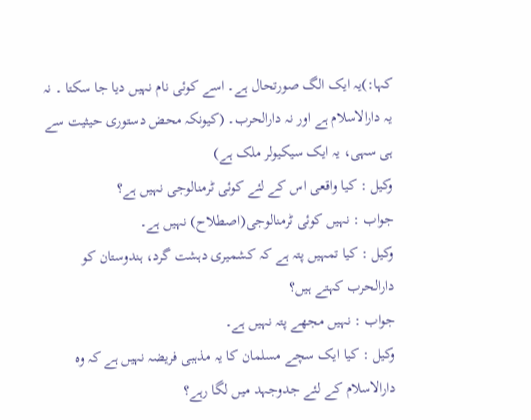کہا:)یہ ایک الگ صورتحال ہے۔ اسے کوئی نام نہیں دیا جا سکتا ۔ نہ یہ دارالاسلام ہے اور نہ دارالحرب۔ (کیونکہ محض دستوری حیثیت سے ہی سہی، یہ ایک سیکیولر ملک ہے)
وکیل : کیا واقعی اس کے لئے کوئی ٹرمنالوجی نہیں ہے؟
جواب : نہیں کوئی ٹرمنالوجی(اصطلاح) نہیں ہے۔
وکیل : کیا تمہیں پتہ ہے کہ کشمیری دہشت گرد، ہندوستان کو دارالحرب کہتے ہیں؟
جواب : نہیں مجھے پتہ نہیں ہے۔
وکیل : کیا ایک سچے مسلمان کا یہ مذہبی فریضہ نہیں ہے کہ وہ دارالاسلام کے لئے جدوجہد میں لگا رہے؟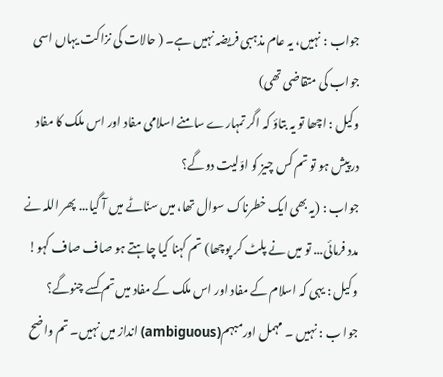جواب : نہیں، یہ عام مذہبی فریضہ نہیں ہے۔ ( حالات کی نزاکت یہاں اسی جواب کی متقاضی تھی)
وکیل : اچھا تو یہ بتاؤ کہ اگر تمہارے سامنے اسلامی مفاد اور اس ملک کا مفاد درپیش ہو تو تم کس چیز کو اوّلیت دوگے؟
جواب : (یہ بھی ایک خطرناک سوال تھا، میں سنّاٹے میں آ گیا... پھر اللہ نے مدد فرمائی... تو میں نے پلٹ کر پوچھا) تم کہنا کیا چاہتے ہو صاف صاف کہو!
وکیل : یہی کہ اسلام کے مفاد اور اس ملک کے مفاد میں تم کسے چنوگے؟
جوا ب : نہیں ۔ مہمل اورمبہم(ambiguous) انداز میں نہیں۔ تم واضح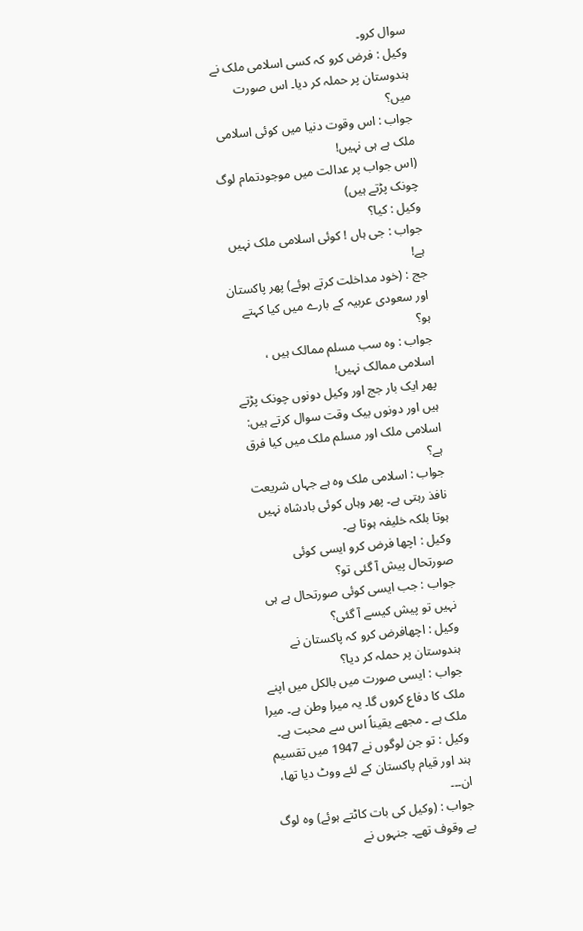سوال کرو۔
وکیل : فرض کرو کہ کسی اسلامی ملک نے ہندوستان پر حملہ کر دیا۔ اس صورت میں؟
جواب : اس وقوت دنیا میں کوئی اسلامی ملک ہے ہی نہیں!
(اس جواب پر عدالت میں موجودتمام لوگ چونک پڑتے ہیں)
وکیل : کیا؟
جواب : جی ہاں ! کوئی اسلامی ملک نہیں ہے!
جج : (خود مداخلت کرتے ہوئے) پھر پاکستان اور سعودی عربیہ کے بارے میں کیا کہتے ہو؟
جواب : وہ سب مسلم ممالک ہیں ، اسلامی ممالک نہیں!
پھر ایک بار جج اور وکیل دونوں چونک پڑتے ہیں اور دونوں بیک وقت سوال کرتے ہیں: اسلامی ملک اور مسلم ملک میں کیا فرق ہے؟
جواب : اسلامی ملک وہ ہے جہاں شریعت نافذ رہتی ہے۔ پھر وہاں کوئی بادشاہ نہیں ہوتا بلکہ خلیفہ ہوتا ہے۔
وکیل : اچھا فرض کرو ایسی کوئی صورتحال پیش آ گئی تو؟
جواب : جب ایسی کوئی صورتحال ہے ہی نہیں تو پیش کیسے آ گئی؟
وکیل : اچھافرض کرو کہ پاکستان نے ہندوستان پر حملہ کر دیا؟
جواب : ایسی صورت میں بالکل میں اپنے ملک کا دفاع کروں گا۔ یہ میرا وطن ہے۔ میرا ملک ہے ۔ مجھے یقیناً اس سے محبت ہے۔
وکیل : تو جن لوگوں نے 1947 میں تقسیم ہند اور قیام پاکستان کے لئے ووٹ دیا تھا، ان۔۔۔
جواب : (وکیل کی بات کاٹتے ہوئے) وہ لوگ بے وقوف تھے۔ جنہوں نے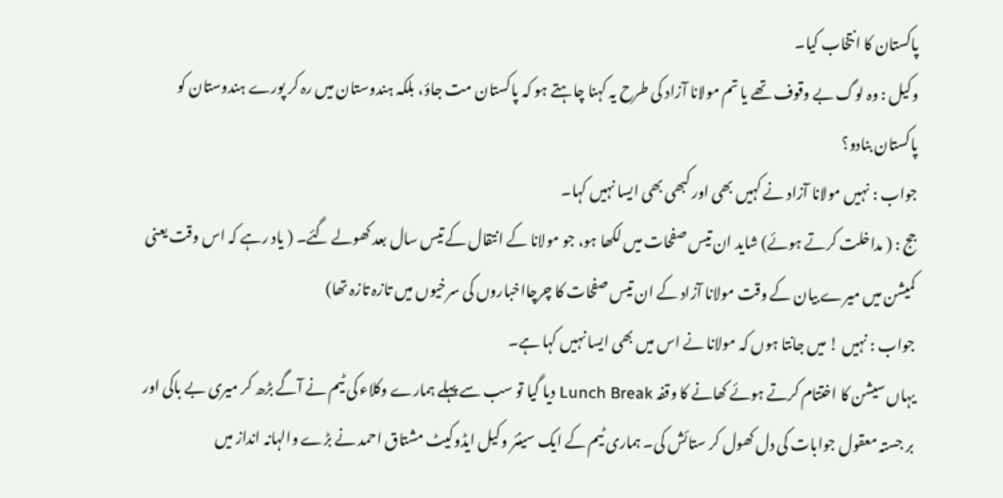پاکستان کا انتخاب کیا۔
وکیل : وہ لوگ بے وقوف تھے یا تم مولانا آزاد کی طرح یہ کہنا چاہتے ہو کہ پاکستان مت جاؤ، بلکہ ہندوستان میں رہ کر پورے ہندوستان کو پاکستان بنادو؟
جواب : نہیں مولانا آزاد نے کہیں بھی اور کبھی بھی ایسا نہیں کہا۔
جج : ( مداخلت کرتے ہوئے) شاید ان تیس صفحات میں لکھا ہو، جو مولانا کے انتقال کے تیس سال بعد کھولے گئے۔ ( یاد رہے کہ اس وقت یعنی کمیشن میں میرے بیان کے وقت مولانا آزاد کے ان تیس صفحات کا چرچااخباروں کی سرخیوں میں تازہ تازہ تھا)
جواب : نہیں ! میں جانتا ہوں کہ مولانا نے اس میں بھی ایسا نہیں کہا ہے۔
یہاں سیشن کا اختتام کرتے ہوئے کھانے کا وقفہ Lunch Break دیا گیا تو سب سے پہلے ہمارے وکلاء کی ٹیم نے آگے بڑھ کر میری بے باکی اور
بر جستہ معقول جوابات کی دل کھول کر ستائش کی۔ ہماری ٹیم کے ایک سینئر وکیل ایڈوکیٹ مشتاق احمد نے بڑے والہانہ انداز میں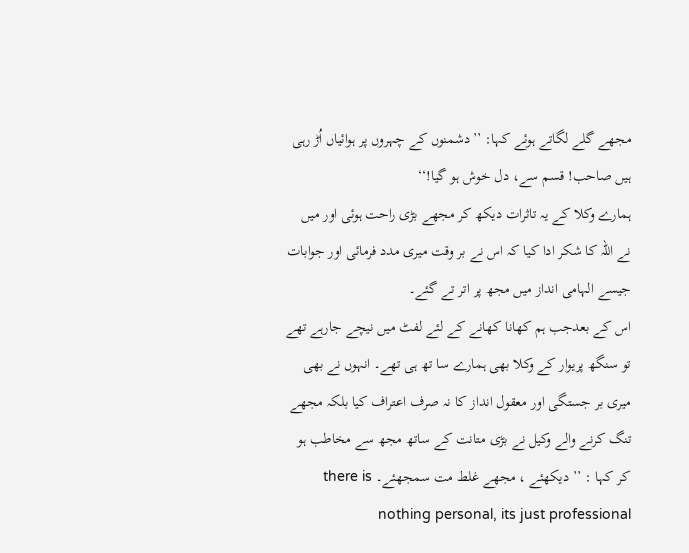مجھے گلے لگاتے ہوئے کہا: ’’دشمنوں کے چہروں پر ہوائیاں اُڑ رہی ہیں صاحب! قسم سے، دل خوش ہو گیا!‘‘
ہمارے وکلا کے یہ تاثرات دیکھ کر مجھے بڑی راحت ہوئی اور میں نے اللہ کا شکر ادا کیا کہ اس نے بر وقت میری مدد فرمائی اور جوابات جیسے الہامی انداز میں مجھ پر اتر تے گئے۔
اس کے بعدجب ہم کھانا کھانے کے لئے لفٹ میں نیچے جارہے تھے تو سنگھ پریوار کے وکلا بھی ہمارے سا تھ ہی تھے۔ انہوں نے بھی میری بر جستگی اور معقول انداز کا نہ صرف اعتراف کیا بلکہ مجھے تنگ کرنے والے وکیل نے بڑی متانت کے ساتھ مجھ سے مخاطب ہو کر کہا : ’’ دیکھئے ، مجھے غلط مت سمجھئے۔ there is nothing personal, its just professional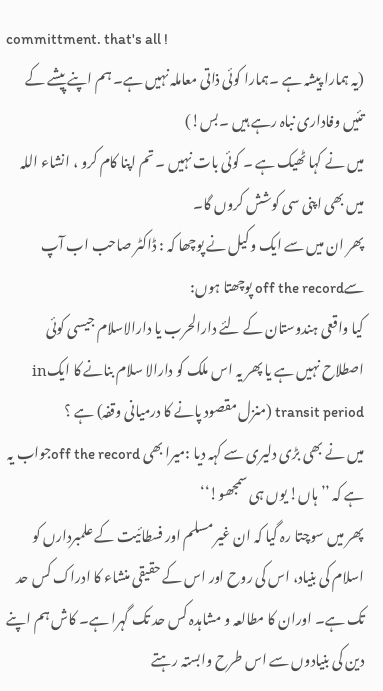committment. that's all !
(یہ ہمارا پیشہ ہے ۔ہمارا کوئی ذاتی معاملہ نہیں ہے۔ ہم اپنے پیشے کے تئیں وفاداری نباہ رہے ہیں ۔بس!)
میں نے کہا ٹھیک ہے ۔ کوئی بات نہیں ۔ تم اپنا کام کرو ، انشاء اللہ میں بھی اپنی سی کوشش کروں گا۔
پھر ان میں سے ایک وکیل نے پوچھا کہ : ڈاکٹر صاحب اب آپ سےoff the record پوچھتا ہوں:
کیا واقعی ہندوستان کے لئے دارالحرب یا دارالاسلام جیسی کوئی اصطلاح نہیں ہے یا پھر یہ اس ملک کو دارالا سلام بنانے کا ایکin transit period (منزل مقصود پانے کا درمیانی وقفہ) ہے ؟
میں نے بھی بڑی دلیری سے کہہ دیا :میرا بھی off the recordجواب یہ ہے کہ ’’ ہاں! یوں ہی سمجھو!‘‘
پھر میں سوچتا رہ گیا کہ ان غیر مسلم اور فسطائیت کے علمبردارں کو اسلام کی بنیاد، اس کی روح اور اس کے حقیقی منشاء کا ادراک کس حد تک ہے۔ اوران کا مطالعہ و مشاہدہ کس حد تک گہرا ہے۔ کاش ہم اپنے دین کی بنیادوں سے اس طرح وابستہ رہتے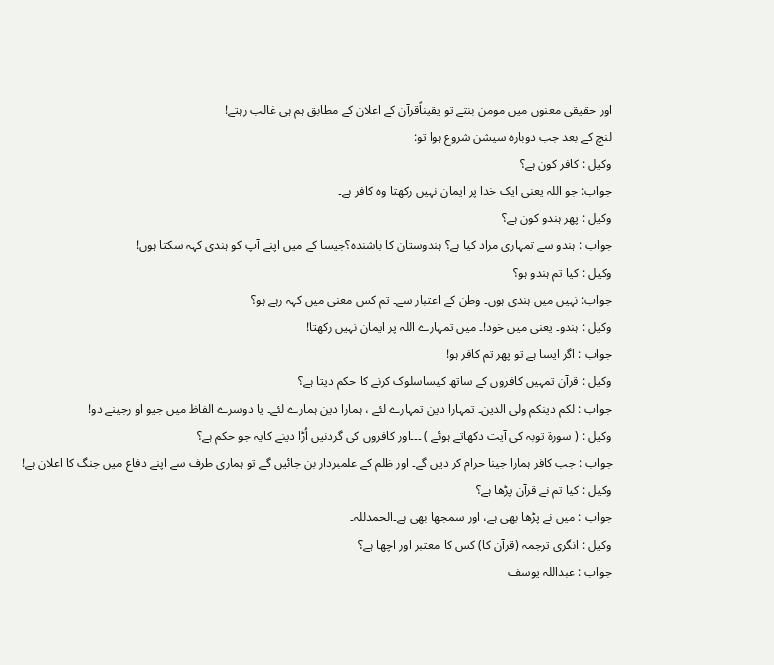اور حقیقی معنوں میں مومن بنتے تو یقیناًقرآن کے اعلان کے مطابق ہم ہی غالب رہتے!
لنچ کے بعد جب دوبارہ سیشن شروع ہوا تو:
وکیل : کافر کون ہے؟
جواب: جو اللہ یعنی ایک خدا پر ایمان نہیں رکھتا وہ کافر ہے۔
وکیل : پھر ہندو کون ہے؟
جواب : ہندو سے تمہاری مراد کیا ہے؟ ہندوستان کا باشندہ؟جیسا کے میں اپنے آپ کو ہندی کہہ سکتا ہوں!
وکیل : کیا تم ہندو ہو؟
جواب: نہیں میں ہندی ہوں۔ وطن کے اعتبار سے۔ تم کس معنی میں کہہ رہے ہو؟
وکیل : ہندو۔ یعنی میں خود!۔ میں تمہارے اللہ پر ایمان نہیں رکھتا!
جواب : اگر ایسا ہے تو پھر تم کافر ہو!
وکیل : قرآن تمہیں کافروں کے ساتھ کیساسلوک کرنے کا حکم دیتا ہے؟
جواب : لکم دینکم ولی الدین۔ تمہارا دین تمہارے لئے ، ہمارا دین ہمارے لئے۔ یا دوسرے الفاظ میں جیو او رجینے دو!
وکیل : ( سورۃ توبہ کی آیت دکھاتے ہوئے ) ۔۔۔اور کافروں کی گردنیں اُڑا دینے کایہ جو حکم ہے؟
جواب : جب کافر ہمارا جینا حرام کر دیں گے۔ اور ظلم کے علمبردار بن جائیں گے تو ہماری طرف سے اپنے دفاع میں جنگ کا اعلان ہے!
وکیل : کیا تم نے قرآن پڑھا ہے؟
جواب : میں نے پڑھا بھی ہے، اور سمجھا بھی ہے۔الحمدللہ۔
وکیل : انگری ترجمہ (قرآن کا) کس کا معتبر اور اچھا ہے؟
جواب : عبداللہ یوسف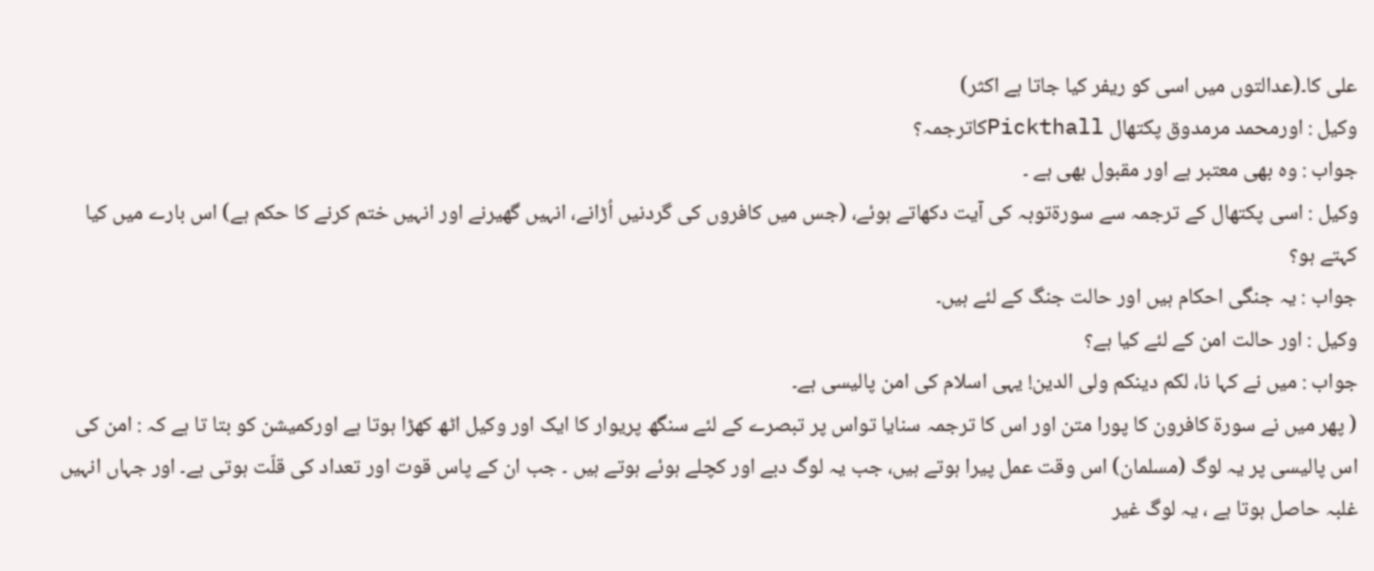علی کا۔(عدالتوں میں اسی کو ریفر کیا جاتا ہے اکثر)
وکیل : اورمحمد مرمدوق پکتھال Pickthallکاترجمہ؟
جواب : وہ بھی معتبر ہے اور مقبول بھی ہے ۔
وکیل : اسی پکتھال کے ترجمہ سے سورۃتوبہ کی آیت دکھاتے ہوئے، (جس میں کافروں کی گردنیں اُڑانے، انہیں گھیرنے اور انہیں ختم کرنے کا حکم ہے) اس بارے میں کیا کہتے ہو؟
جواب : یہ جنگی احکام ہیں اور حالت جنگ کے لئے ہیں۔
وکیل : اور حالت امن کے لئے کیا ہے؟
جواب : میں نے کہا نا، لکم دینکم ولی الدین! یہی اسلام کی امن پالیسی ہے۔
( پھر میں نے سورۃ کافرون کا پورا متن اور اس کا ترجمہ سنایا تواس پر تبصرے کے لئے سنگھ پریوار کا ایک اور وکیل اٹھ کھڑا ہوتا ہے اورکمیشن کو بتا تا ہے کہ : امن کی اس پالیسی پر یہ لوگ (مسلمان) اس وقت عمل پیرا ہوتے ہیں، جب یہ لوگ دبے اور کچلے ہوئے ہوتے ہیں ۔ جب ان کے پاس قوت اور تعداد کی قلّت ہوتی ہے۔ اور جہاں انہیں غلبہ حاصل ہوتا ہے ، یہ لوگ غیر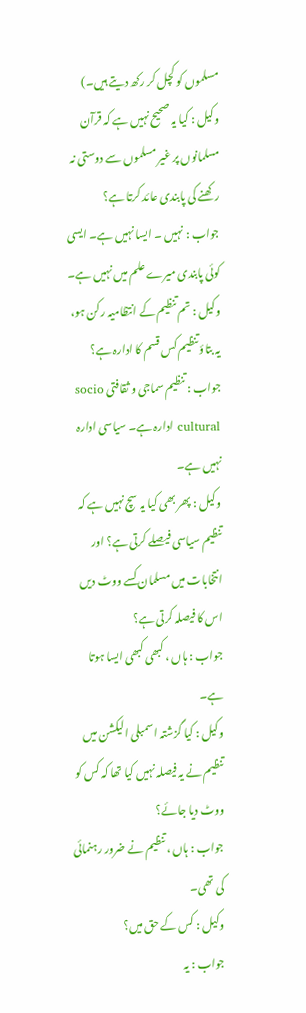مسلموں کو کچل کر رکھ دیتے ہیں۔)
وکیل : کیا یہ صحیح نہیں ہے کہ قرآن مسلمانوں پر غیر مسلموں سے دوستی نہ رکھنے کی پابندی عائد کرتا ہے؟
جواب : نہیں ۔ ایسا نہیں ہے۔ ایسی کوئی پابندی میرے علم میں نہیں ہے۔
وکیل : تم تنظیم کے انتظامیہ رکن ہو، یہ بتاؤ تنظیم کس قسم کا ادارہ ہے؟
جواب : تنظیم سماجی و ثقافتی socio cultural ادارہ ہے۔ سیاسی ادارہ نہیں ہے۔
وکیل : پھر بھی کیا یہ سچ نہیں ہے کہ تنظیم سیاسی فیصلے کرتی ہے؟ اور انتخابات میں مسلمان کسے ووٹ دیں اس کا فیصلہ کرتی ہے؟
جواب : ہاں ، کبھی کبھی ایسا ہوتا ہے۔
وکیل : کیا گزشتہ اسمبلی الیکشن میں تنظیم نے یہ فیصلہ نہیں کیا تھا کہ کس کو ووٹ دیا جائے؟
جواب : ہاں ، تنظیم نے ضرور رہنمائی کی تھی۔
وکیل : کس کے حق میں؟
جواب : یہ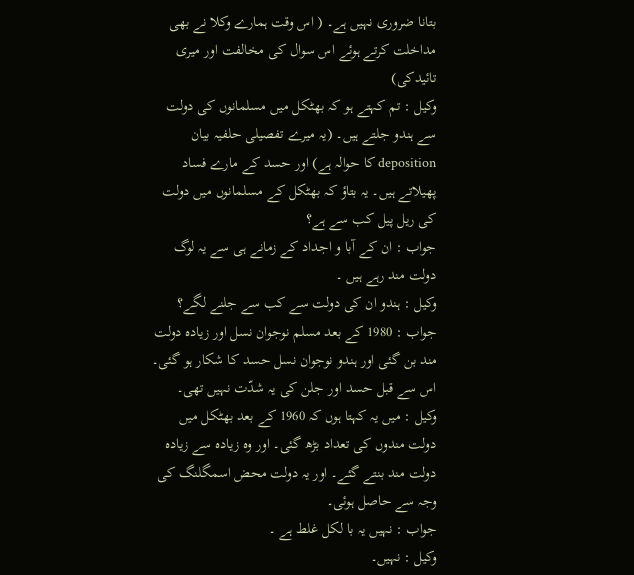بتانا ضروری نہیں ہے۔ ( اس وقت ہمارے وکلا نے بھی مداخلت کرتے ہوئے اس سوال کی مخالفت اور میری تائیدکی)
وکیل : تم کہتے ہو کہ بھٹکل میں مسلمانوں کی دولت سے ہندو جلتے ہیں۔ (یہ میرے تفصیلی حلفیہ بیان deposition کا حوالہ ہے) اور حسد کے مارے فساد پھیلاتے ہیں۔ یہ بتاؤ کہ بھٹکل کے مسلمانوں میں دولت کی ریل پیل کب سے ہے؟
جواب : ان کے آبا و اجداد کے زمانے ہی سے یہ لوگ دولت مند رہے ہیں ۔
وکیل : ہندو ان کی دولت سے کب سے جلنے لگے؟
جواب : 1980 کے بعد مسلم نوجوان نسل اور زیادہ دولت مند بن گئی اور ہندو نوجوان نسل حسد کا شکار ہو گئی۔ اس سے قبل حسد اور جلن کی یہ شدّت نہیں تھی۔
وکیل : میں یہ کہتا ہوں کہ 1960 کے بعد بھٹکل میں دولت مندوں کی تعداد بڑھ گئی۔ اور وہ زیادہ سے زیادہ دولت مند بنتے گئے۔ اور یہ دولت محض اسمگلنگ کی وجہ سے حاصل ہوئی۔
جواب : نہیں یہ با لکل غلط ہے ۔
وکیل : نہیں۔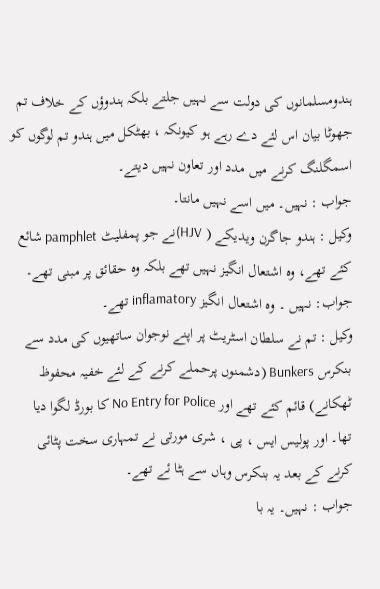ہندومسلمانوں کی دولت سے نہیں جلتے بلکہ ہندوؤں کے خلاف تم جھوٹا بیان اس لئے دے رہے ہو کیونکہ ، بھٹکل میں ہندو تم لوگوں کو اسمگلنگ کرنے میں مدد اور تعاون نہیں دیتے۔
جواب : نہیں۔ میں اسے نہیں مانتا۔
وکیل : ہندو جاگرن ویدیکے ( HJV)نے جو پمفلیٹ pamphlet شائع کئے تھے، وہ اشتعال انگیز نہیں تھے بلکہ وہ حقائق پر مبنی تھے۔
جواب: نہیں ۔ وہ اشتعال انگیز inflamatory تھے۔
وکیل : تم نے سلطان اسٹریٹ پر اپنے نوجوان ساتھیوں کی مدد سے بنکرس Bunkers (دشمنوں پرحملے کرنے کے لئے خفیہ محفوظ ٹھکانے) قائم کئے تھے اور No Entry for Police کا بورڈ لگوا دیا تھا۔ اور پولیس ایس ، پی ، شری مورتی نے تمہاری سخت پٹائی کرنے کے بعد یہ بنکرس وہاں سے ہٹا ئے تھے۔
جواب : نہیں۔ یہ با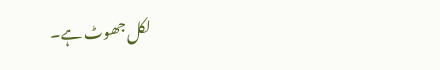لکل جھوٹ ہے۔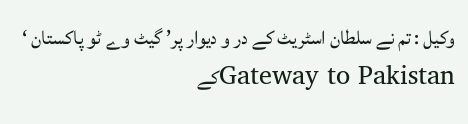وکیل : تم نے سلطان اسٹریٹ کے در و دیوار پر’ گیٹ وے ٹو پاکستان ‘ Gateway to Pakistanکے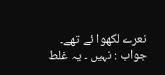نعرے لکھوا ئے تھے۔
جواب : نہیں ۔ یہ غلط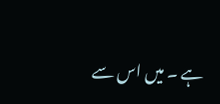ہے ۔ میں اس سے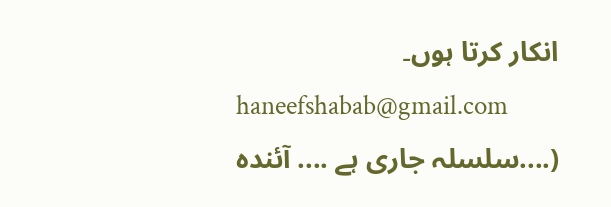انکار کرتا ہوں۔
haneefshabab@gmail.com
(....سلسلہ جاری ہے .... آئندہ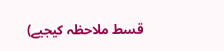قسط ملاحظہ کیجیے)